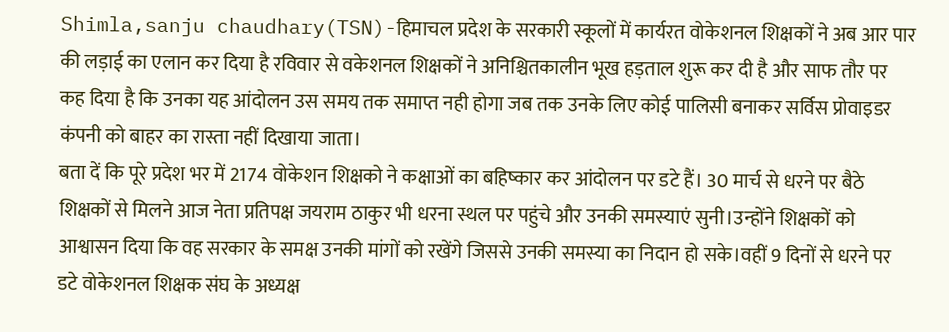Shimla,sanju chaudhary(TSN)-हिमाचल प्रदेश के सरकारी स्कूलों में कार्यरत वोकेशनल शिक्षकों ने अब आर पार की लड़ाई का एलान कर दिया है रविवार से वकेशनल शिक्षकों ने अनिश्चितकालीन भूख हड़ताल शुरू कर दी है और साफ तौर पर कह दिया है कि उनका यह आंदोलन उस समय तक समाप्त नही होगा जब तक उनके लिए कोई पालिसी बनाकर सर्विस प्रोवाइडर कंपनी को बाहर का रास्ता नहीं दिखाया जाता।
बता दें कि पूरे प्रदेश भर में 2174 वोकेशन शिक्षको ने कक्षाओं का बहिष्कार कर आंदोलन पर डटे हैं। 30 मार्च से धरने पर बैठे शिक्षकों से मिलने आज नेता प्रतिपक्ष जयराम ठाकुर भी धरना स्थल पर पहुंचे और उनकी समस्याएं सुनी।उन्होंने शिक्षकों को आश्वासन दिया कि वह सरकार के समक्ष उनकी मांगों को रखेंगे जिससे उनकी समस्या का निदान हो सके।वहीं 9 दिनों से धरने पर डटे वोकेशनल शिक्षक संघ के अध्यक्ष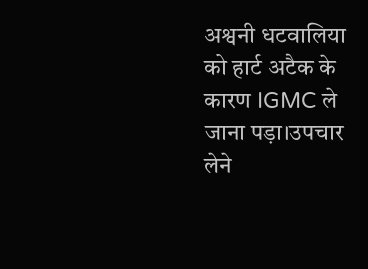अश्वनी धटवालिया को हार्ट अटैक के कारण IGMC ले जाना पड़ा।उपचार लेने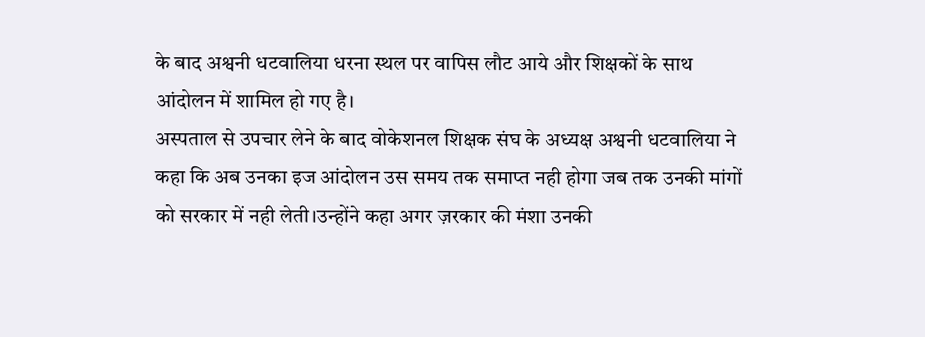के बाद अश्वनी धटवालिया धरना स्थल पर वापिस लौट आये और शिक्षकों के साथ आंदोलन में शामिल हो गए है।
अस्पताल से उपचार लेने के बाद वोकेशनल शिक्षक संघ के अध्यक्ष अश्वनी धटवालिया ने कहा कि अब उनका इज आंदोलन उस समय तक समाप्त नही होगा जब तक उनकी मांगों को सरकार में नही लेती।उन्होंने कहा अगर ज़रकार की मंशा उनकी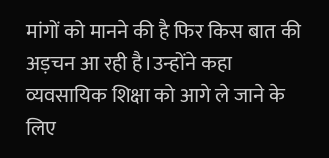मांगों को मानने की है फिर किस बात की अड़चन आ रही है।उन्होंने कहा व्यवसायिक शिक्षा को आगे ले जाने के लिए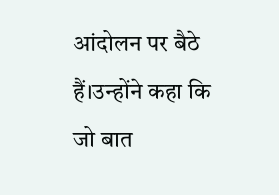आंदोलन पर बैठे हैं।उन्होंने कहा कि जो बात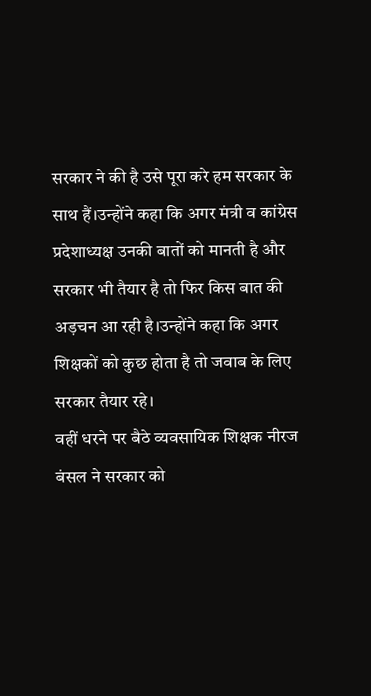सरकार ने की है उसे पूरा करे हम सरकार के साथ हैं।उन्होंने कहा कि अगर मंत्री व कांग्रेस प्रदेशाध्यक्ष उनकी बातों को मानती है और सरकार भी तैयार है तो फिर किस बात की अड़चन आ रही है।उन्होंने कहा कि अगर शिक्षकों को कुछ होता है तो जवाब के लिए सरकार तैयार रहे।
वहीं धरने पर बैठे व्यवसायिक शिक्षक नीरज बंसल ने सरकार को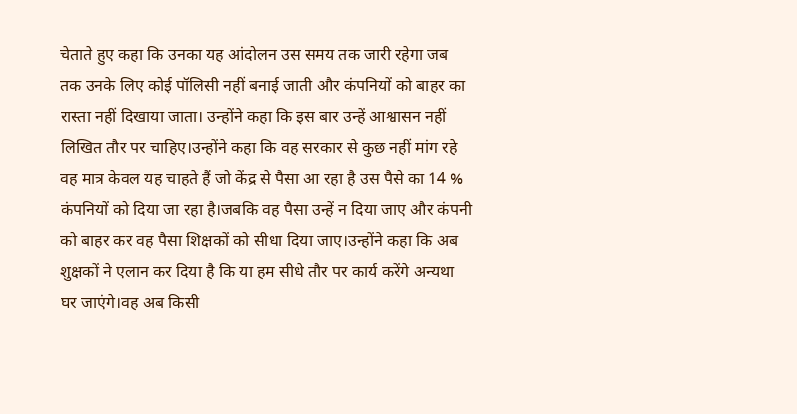चेताते हुए कहा कि उनका यह आंदोलन उस समय तक जारी रहेगा जब तक उनके लिए कोई पॉलिसी नहीं बनाई जाती और कंपनियों को बाहर का रास्ता नहीं दिखाया जाता। उन्होंने कहा कि इस बार उन्हें आश्वासन नहीं लिखित तौर पर चाहिए।उन्होंने कहा कि वह सरकार से कुछ नहीं मांग रहे वह मात्र केवल यह चाहते हैं जो केंद्र से पैसा आ रहा है उस पैसे का 14 % कंपनियों को दिया जा रहा है।जबकि वह पैसा उन्हें न दिया जाए और कंपनी को बाहर कर वह पैसा शिक्षकों को सीधा दिया जाए।उन्होंने कहा कि अब शुक्षकों ने एलान कर दिया है कि या हम सीधे तौर पर कार्य करेंगे अन्यथा घर जाएंगे।वह अब किसी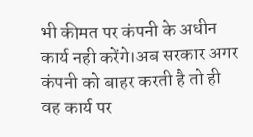भी कीमत पर कंपनी के अधीन कार्य नही करेंगे।अब सरकार अगर कंपनी को बाहर करती है तो ही वह कार्य पर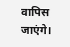वापिस जाएंगे।